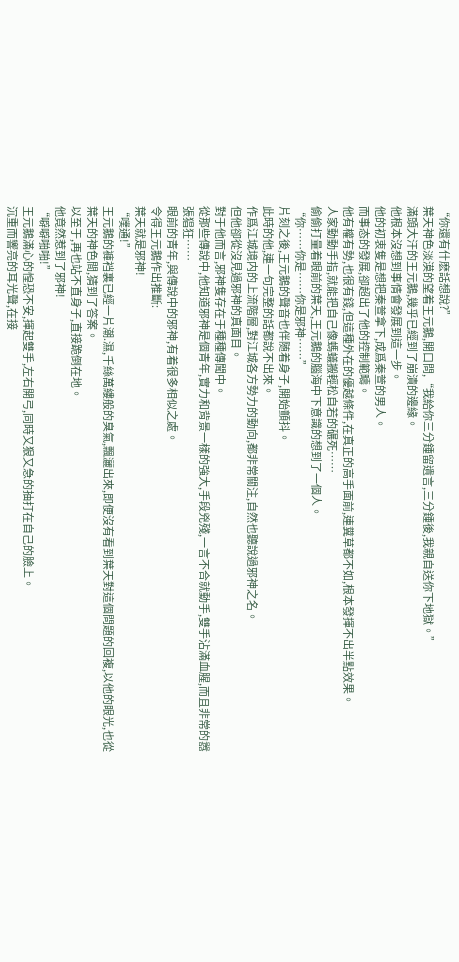“你還有什麽話想說?”
葉天神色淡漠的望着王元鵝,開口問,“我給你三分鍾留遺言,三分鍾後,我親自送你下地獄。”
滿頭大汗的王元鵝,幾乎已經到了崩潰的邊緣。
他根本沒想到事情會發展到這一步。
他的初衷隻是想把秦萱拿下,成爲秦萱的男人。
而事态的發展,卻超出了他的控制範疇。
他有權有勢,也很有錢,但這種外在的優越條件,在真正的高手面前,連糞草都不如,根本發揮不出半點效果。
人家動動手指,就能把自己像螞蟻搬輕松自若的碾死……
偷偷打量着眼前的葉天,王元鵝的腦海中下意識的想到了一個人。
“你……你是……你是邪神……”
片刻之後,王元鵝的聲音也伴随着身子,開始顫抖。
此時的他,連一句完整的話都說不出來。
作爲江城境内的上流階層,對江城各方勢力的動向,都非常關注,自然也聽說過邪神之名。
但他卻從沒見過邪神的真面目。
對于他而言,邪神隻存在于種種傳聞中。
從那些傳說中,他知道邪神是個青年,實力和背景一樣的強大,手段兇殘,一言不合就動手,雙手沾滿血腥,而且非常的嚣張猖狂……
眼前的青年,與傳說中的邪神,有着很多相似之處。
令得王元鵝作出推斷:
葉天就是邪神!
“噗通!”
王元鵝的褲裆裏已經一片潮.濕,千絲萬縷般的臭氣,飄灑出來,即便沒有看到葉天對這個問題的回複,以他的眼光,也從葉天的神色間,猜到了答案。
以至于,再也站不直身子,直接跪倒在地。
他竟然惹到了邪神!
“噼噼啪啪!”
王元鵝滿心的惶恐不安,揮起雙手,左右開弓,同時又狠又急的抽打在自己的臉上。
沉重而響亮的耳光聲,在接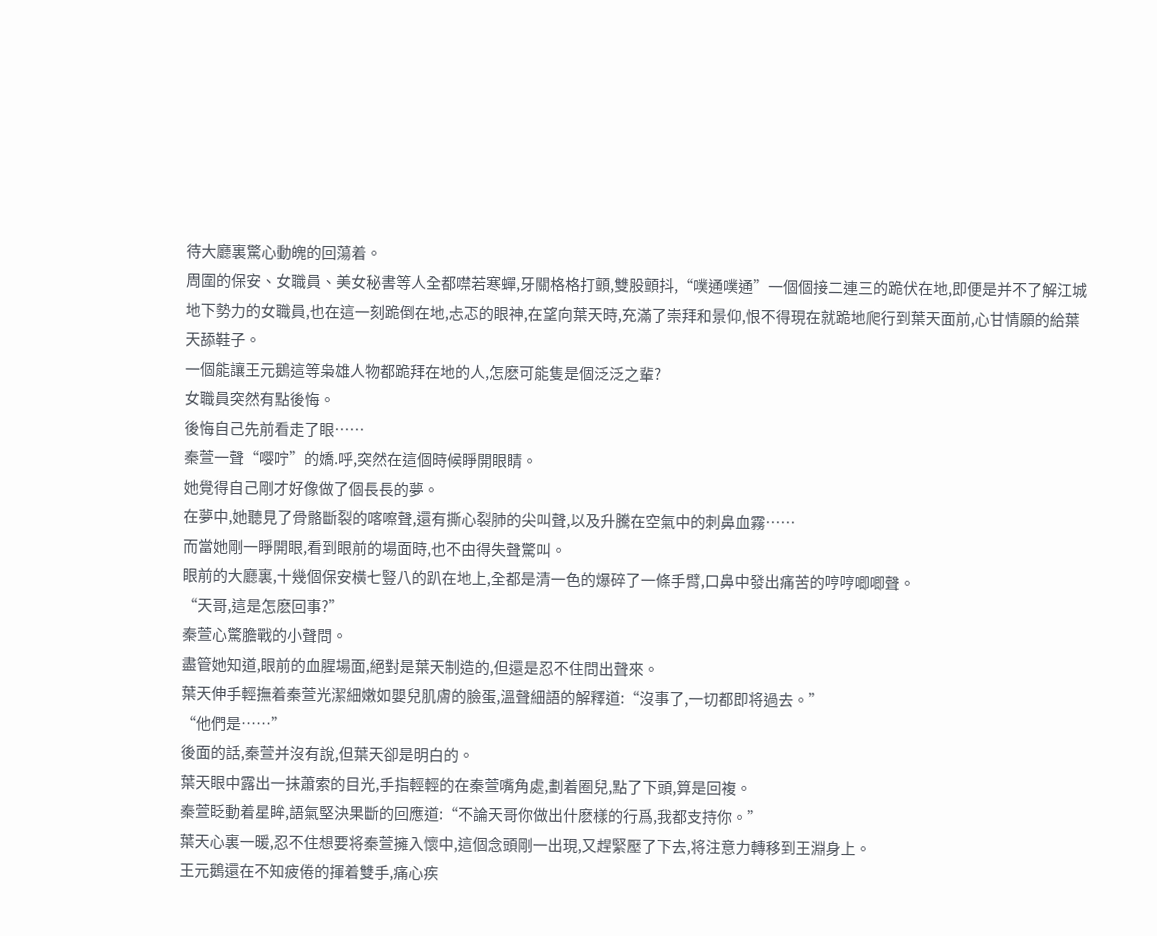待大廳裏驚心動魄的回蕩着。
周圍的保安、女職員、美女秘書等人全都噤若寒蟬,牙關格格打顫,雙股顫抖,“噗通噗通”一個個接二連三的跪伏在地,即便是并不了解江城地下勢力的女職員,也在這一刻跪倒在地,忐忑的眼神,在望向葉天時,充滿了崇拜和景仰,恨不得現在就跪地爬行到葉天面前,心甘情願的給葉天舔鞋子。
一個能讓王元鵝這等枭雄人物都跪拜在地的人,怎麽可能隻是個泛泛之輩?
女職員突然有點後悔。
後悔自己先前看走了眼……
秦萱一聲“嘤咛”的嬌.呼,突然在這個時候睜開眼睛。
她覺得自己剛才好像做了個長長的夢。
在夢中,她聽見了骨骼斷裂的喀嚓聲,還有撕心裂肺的尖叫聲,以及升騰在空氣中的刺鼻血霧……
而當她剛一睜開眼,看到眼前的場面時,也不由得失聲驚叫。
眼前的大廳裏,十幾個保安橫七豎八的趴在地上,全都是清一色的爆碎了一條手臂,口鼻中發出痛苦的哼哼唧唧聲。
“天哥,這是怎麽回事?”
秦萱心驚膽戰的小聲問。
盡管她知道,眼前的血腥場面,絕對是葉天制造的,但還是忍不住問出聲來。
葉天伸手輕撫着秦萱光潔細嫩如嬰兒肌膚的臉蛋,溫聲細語的解釋道:“沒事了,一切都即将過去。”
“他們是……”
後面的話,秦萱并沒有說,但葉天卻是明白的。
葉天眼中露出一抹蕭索的目光,手指輕輕的在秦萱嘴角處,劃着圈兒,點了下頭,算是回複。
秦萱眨動着星眸,語氣堅決果斷的回應道:“不論天哥你做出什麽樣的行爲,我都支持你。”
葉天心裏一暖,忍不住想要将秦萱擁入懷中,這個念頭剛一出現,又趕緊壓了下去,将注意力轉移到王淵身上。
王元鵝還在不知疲倦的揮着雙手,痛心疾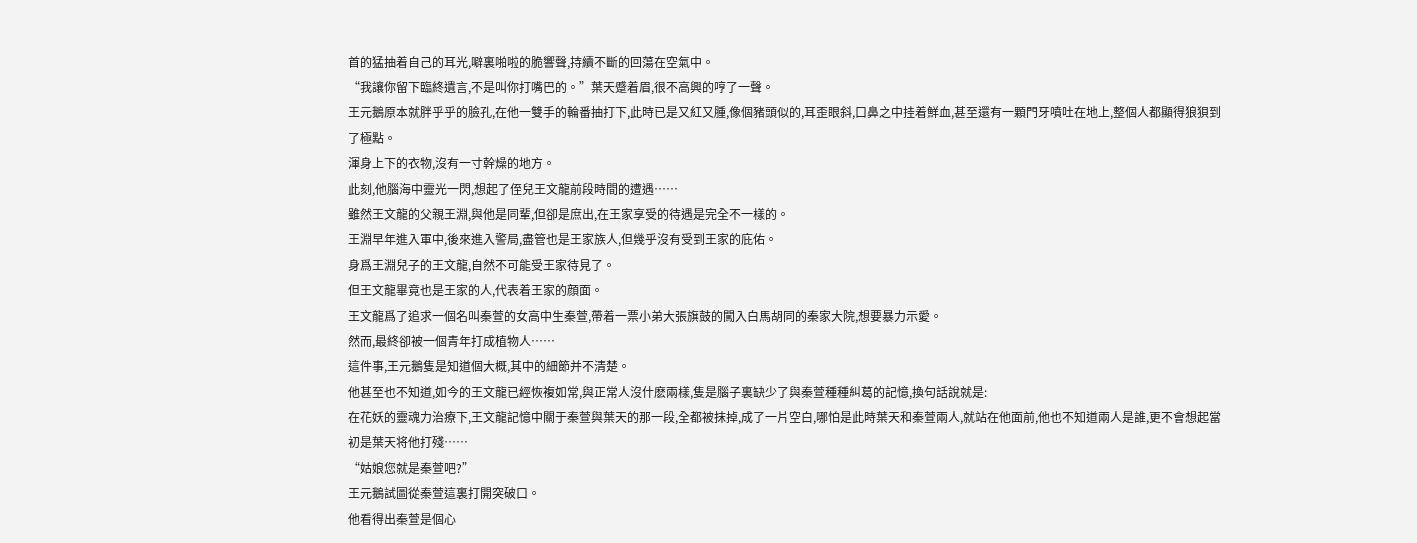首的猛抽着自己的耳光,噼裏啪啦的脆響聲,持續不斷的回蕩在空氣中。
“我讓你留下臨終遺言,不是叫你打嘴巴的。”葉天蹙着眉,很不高興的哼了一聲。
王元鵝原本就胖乎乎的臉孔,在他一雙手的輪番抽打下,此時已是又紅又腫,像個豬頭似的,耳歪眼斜,口鼻之中挂着鮮血,甚至還有一顆門牙噴吐在地上,整個人都顯得狼狽到了極點。
渾身上下的衣物,沒有一寸幹燥的地方。
此刻,他腦海中靈光一閃,想起了侄兒王文龍前段時間的遭遇……
雖然王文龍的父親王淵,與他是同輩,但卻是庶出,在王家享受的待遇是完全不一樣的。
王淵早年進入軍中,後來進入警局,盡管也是王家族人,但幾乎沒有受到王家的庇佑。
身爲王淵兒子的王文龍,自然不可能受王家待見了。
但王文龍畢竟也是王家的人,代表着王家的顔面。
王文龍爲了追求一個名叫秦萱的女高中生秦萱,帶着一票小弟大張旗鼓的闖入白馬胡同的秦家大院,想要暴力示愛。
然而,最終卻被一個青年打成植物人……
這件事,王元鵝隻是知道個大概,其中的細節并不清楚。
他甚至也不知道,如今的王文龍已經恢複如常,與正常人沒什麽兩樣,隻是腦子裏缺少了與秦萱種種糾葛的記憶,換句話說就是:
在花妖的靈魂力治療下,王文龍記憶中關于秦萱與葉天的那一段,全都被抹掉,成了一片空白,哪怕是此時葉天和秦萱兩人,就站在他面前,他也不知道兩人是誰,更不會想起當初是葉天将他打殘……
“姑娘您就是秦萱吧?”
王元鵝試圖從秦萱這裏打開突破口。
他看得出秦萱是個心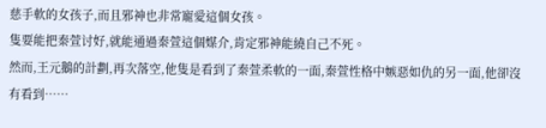慈手軟的女孩子,而且邪神也非常寵愛這個女孩。
隻要能把秦萱讨好,就能通過秦萱這個媒介,肯定邪神能繞自己不死。
然而,王元鵝的計劃,再次落空,他隻是看到了秦萱柔軟的一面,秦萱性格中嫉惡如仇的另一面,他卻沒有看到……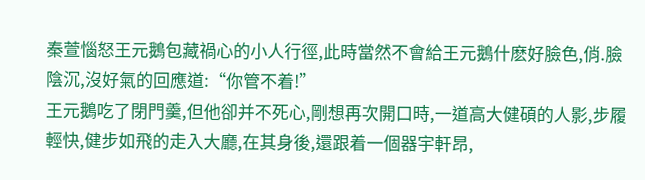秦萱惱怒王元鵝包藏禍心的小人行徑,此時當然不會給王元鵝什麽好臉色,俏.臉陰沉,沒好氣的回應道:“你管不着!”
王元鵝吃了閉門羹,但他卻并不死心,剛想再次開口時,一道高大健碩的人影,步履輕快,健步如飛的走入大廳,在其身後,還跟着一個器宇軒昂,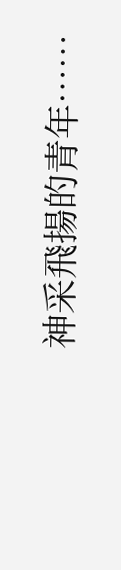神采飛揚的青年……